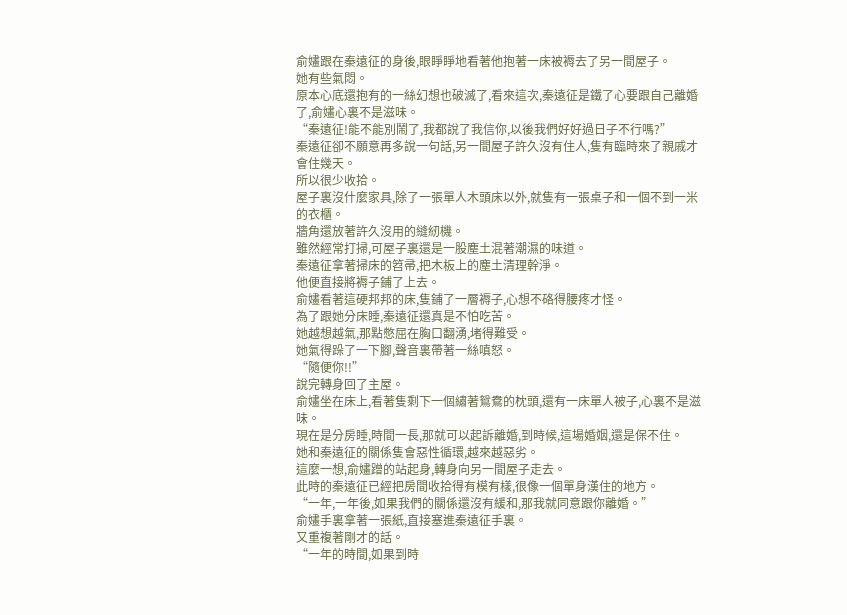俞嫿跟在秦遠征的身後,眼睜睜地看著他抱著一床被褥去了另一間屋子。
她有些氣悶。
原本心底還抱有的一絲幻想也破滅了,看來這次,秦遠征是鐵了心要跟自己離婚了,俞嫿心裏不是滋味。
“秦遠征!能不能別鬧了,我都說了我信你,以後我們好好過日子不行嗎?”
秦遠征卻不願意再多說一句話,另一間屋子許久沒有住人,隻有臨時來了親戚才會住幾天。
所以很少收拾。
屋子裏沒什麼家具,除了一張單人木頭床以外,就隻有一張桌子和一個不到一米的衣櫃。
牆角還放著許久沒用的縫紉機。
雖然經常打掃,可屋子裏還是一股塵土混著潮濕的味道。
秦遠征拿著掃床的笤帚,把木板上的塵土清理幹淨。
他便直接將褥子鋪了上去。
俞嫿看著這硬邦邦的床,隻鋪了一層褥子,心想不硌得腰疼才怪。
為了跟她分床睡,秦遠征還真是不怕吃苦。
她越想越氣,那點憋屈在胸口翻湧,堵得難受。
她氣得跺了一下腳,聲音裏帶著一絲嗔怒。
“隨便你!!”
說完轉身回了主屋。
俞嫿坐在床上,看著隻剩下一個繡著鴛鴦的枕頭,還有一床單人被子,心裏不是滋味。
現在是分房睡,時間一長,那就可以起訴離婚,到時候,這場婚姻,還是保不住。
她和秦遠征的關係隻會惡性循環,越來越惡劣。
這麼一想,俞嫿蹭的站起身,轉身向另一間屋子走去。
此時的秦遠征已經把房間收拾得有模有樣,很像一個單身漢住的地方。
“一年,一年後,如果我們的關係還沒有緩和,那我就同意跟你離婚。”
俞嫿手裏拿著一張紙,直接塞進秦遠征手裏。
又重複著剛才的話。
“一年的時間,如果到時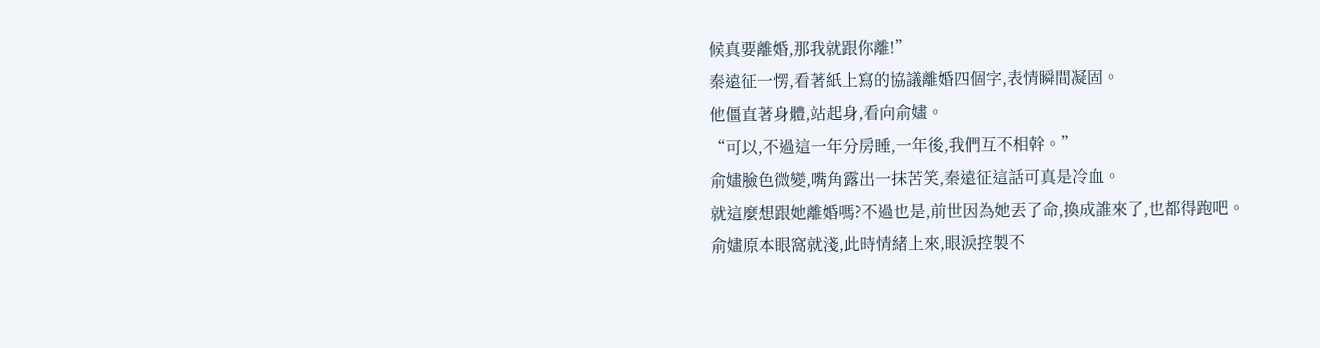候真要離婚,那我就跟你離!”
秦遠征一愣,看著紙上寫的協議離婚四個字,表情瞬間凝固。
他僵直著身體,站起身,看向俞嫿。
“可以,不過這一年分房睡,一年後,我們互不相幹。”
俞嫿臉色微變,嘴角露出一抹苦笑,秦遠征這話可真是冷血。
就這麼想跟她離婚嗎?不過也是,前世因為她丟了命,換成誰來了,也都得跑吧。
俞嫿原本眼窩就淺,此時情緒上來,眼淚控製不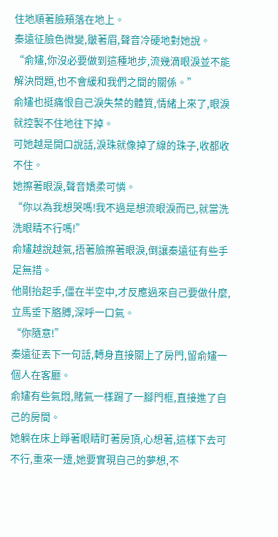住地順著臉頰落在地上。
秦遠征臉色微變,皺著眉,聲音冷硬地對她說。
“俞嫿,你沒必要做到這種地步,流幾滴眼淚並不能解決問題,也不會緩和我們之間的關係。”
俞嫿也挺痛恨自己淚失禁的體質,情緒上來了,眼淚就控製不住地往下掉。
可她越是開口說話,淚珠就像掉了線的珠子,收都收不住。
她擦著眼淚,聲音嬌柔可憐。
“你以為我想哭嗎!我不過是想流眼淚而已,就當洗洗眼睛不行嗎!”
俞嫿越說越氣,捂著臉擦著眼淚,倒讓秦遠征有些手足無措。
他剛抬起手,僵在半空中,才反應過來自己要做什麼,立馬垂下胳膊,深呼一口氣。
“你隨意!”
秦遠征丟下一句話,轉身直接關上了房門,留俞嫿一個人在客廳。
俞嫿有些氣悶,賭氣一樣踢了一腳門框,直接進了自己的房間。
她躺在床上睜著眼睛盯著房頂,心想著,這樣下去可不行,重來一遭,她要實現自己的夢想,不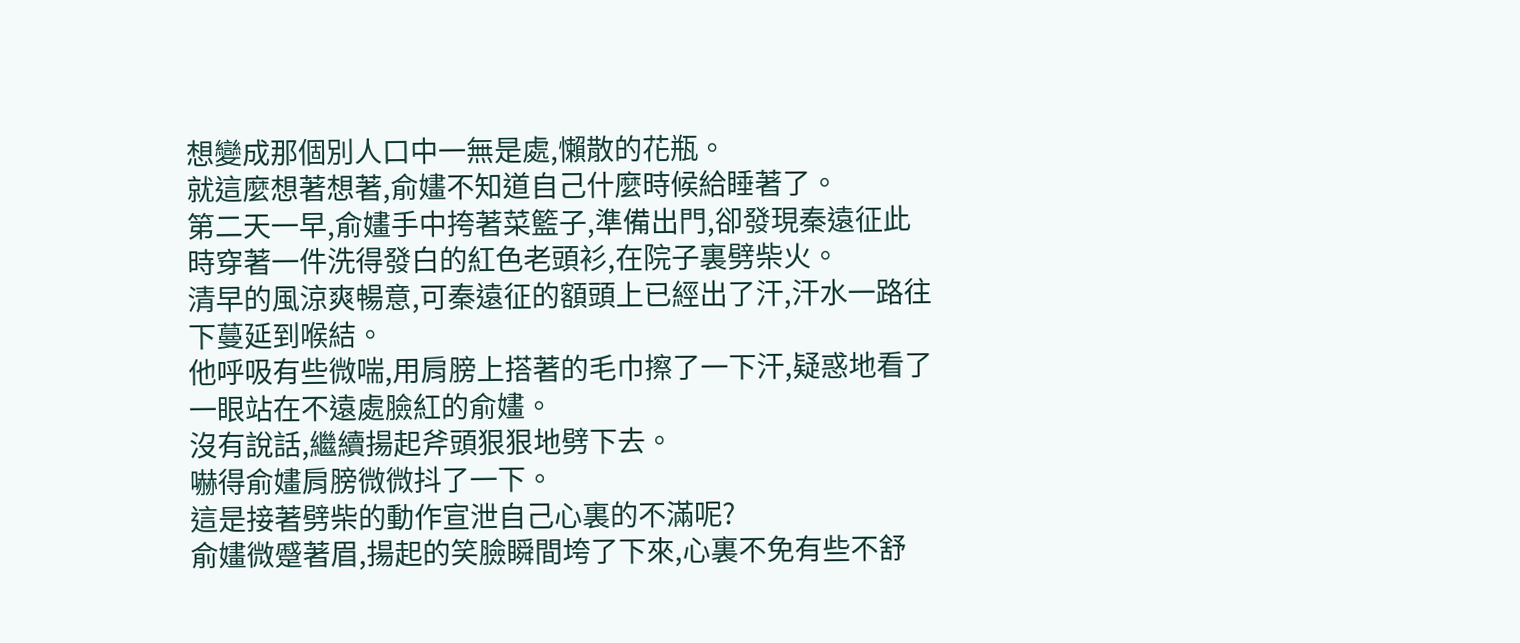想變成那個別人口中一無是處,懶散的花瓶。
就這麼想著想著,俞嫿不知道自己什麼時候給睡著了。
第二天一早,俞嫿手中挎著菜籃子,準備出門,卻發現秦遠征此時穿著一件洗得發白的紅色老頭衫,在院子裏劈柴火。
清早的風涼爽暢意,可秦遠征的額頭上已經出了汗,汗水一路往下蔓延到喉結。
他呼吸有些微喘,用肩膀上搭著的毛巾擦了一下汗,疑惑地看了一眼站在不遠處臉紅的俞嫿。
沒有說話,繼續揚起斧頭狠狠地劈下去。
嚇得俞嫿肩膀微微抖了一下。
這是接著劈柴的動作宣泄自己心裏的不滿呢?
俞嫿微蹙著眉,揚起的笑臉瞬間垮了下來,心裏不免有些不舒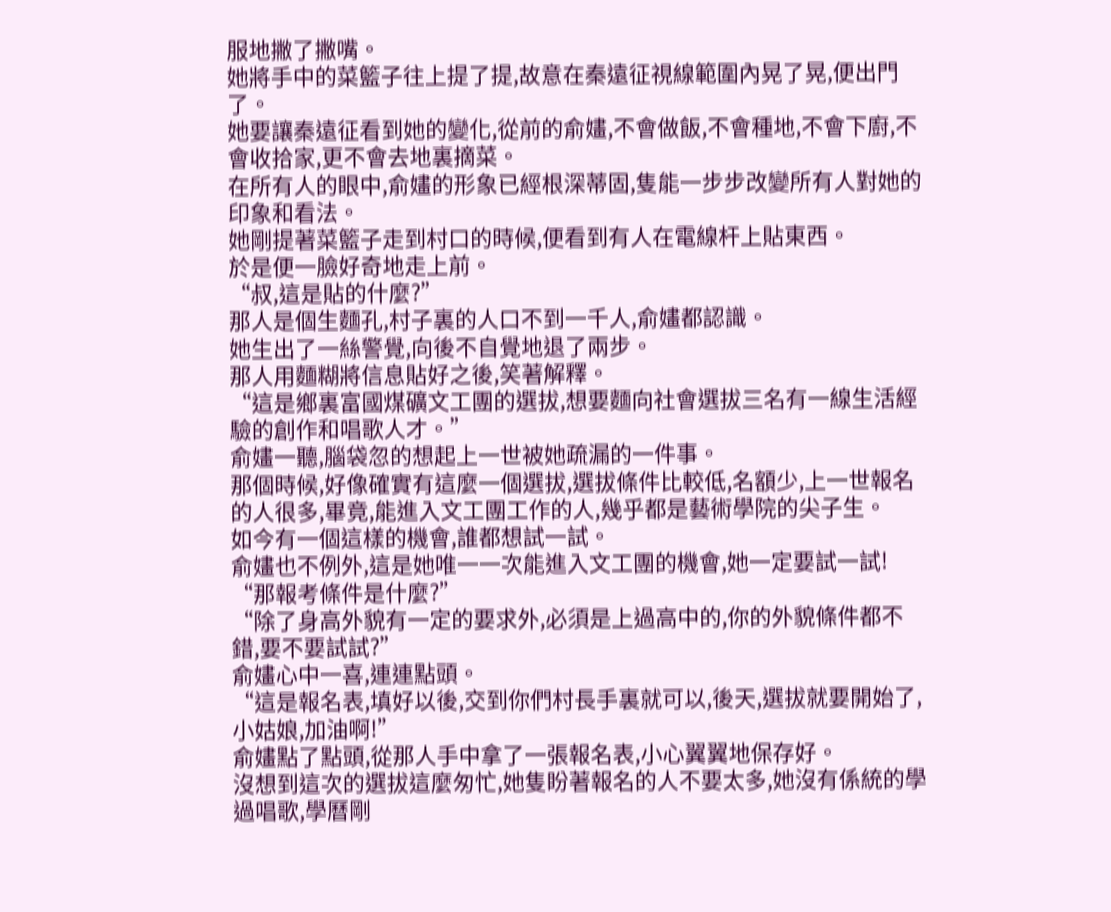服地撇了撇嘴。
她將手中的菜籃子往上提了提,故意在秦遠征視線範圍內晃了晃,便出門了。
她要讓秦遠征看到她的變化,從前的俞嫿,不會做飯,不會種地,不會下廚,不會收拾家,更不會去地裏摘菜。
在所有人的眼中,俞嫿的形象已經根深蒂固,隻能一步步改變所有人對她的印象和看法。
她剛提著菜籃子走到村口的時候,便看到有人在電線杆上貼東西。
於是便一臉好奇地走上前。
“叔,這是貼的什麼?”
那人是個生麵孔,村子裏的人口不到一千人,俞嫿都認識。
她生出了一絲警覺,向後不自覺地退了兩步。
那人用麵糊將信息貼好之後,笑著解釋。
“這是鄉裏富國煤礦文工團的選拔,想要麵向社會選拔三名有一線生活經驗的創作和唱歌人才。”
俞嫿一聽,腦袋忽的想起上一世被她疏漏的一件事。
那個時候,好像確實有這麼一個選拔,選拔條件比較低,名額少,上一世報名的人很多,畢竟,能進入文工團工作的人,幾乎都是藝術學院的尖子生。
如今有一個這樣的機會,誰都想試一試。
俞嫿也不例外,這是她唯一一次能進入文工團的機會,她一定要試一試!
“那報考條件是什麼?”
“除了身高外貌有一定的要求外,必須是上過高中的,你的外貌條件都不錯,要不要試試?”
俞嫿心中一喜,連連點頭。
“這是報名表,填好以後,交到你們村長手裏就可以,後天,選拔就要開始了,小姑娘,加油啊!”
俞嫿點了點頭,從那人手中拿了一張報名表,小心翼翼地保存好。
沒想到這次的選拔這麼匆忙,她隻盼著報名的人不要太多,她沒有係統的學過唱歌,學曆剛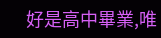好是高中畢業,唯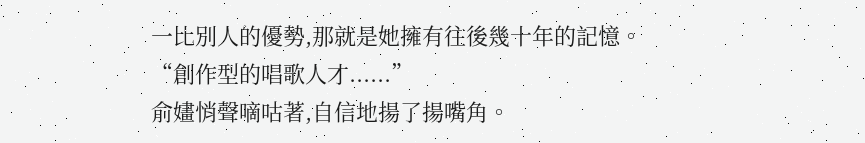一比別人的優勢,那就是她擁有往後幾十年的記憶。
“創作型的唱歌人才......”
俞嫿悄聲嘀咕著,自信地揚了揚嘴角。